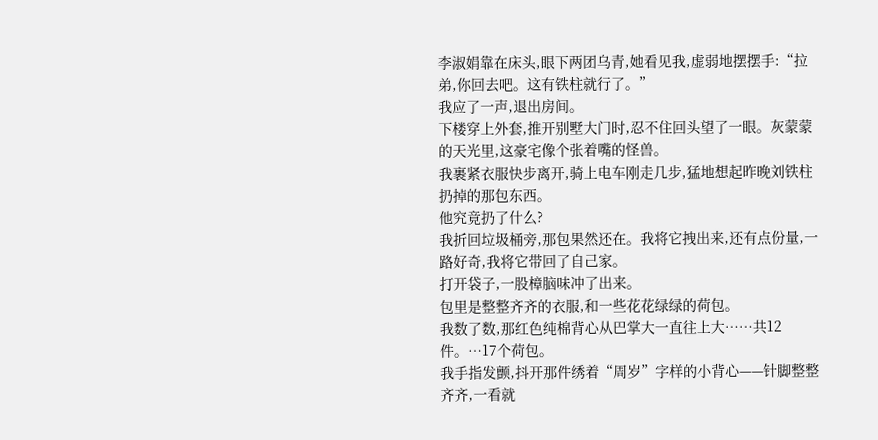李淑娟靠在床头,眼下两团乌青,她看见我,虚弱地摆摆手:“拉弟,你回去吧。这有铁柱就行了。”
我应了一声,退出房间。
下楼穿上外套,推开别墅大门时,忍不住回头望了一眼。灰蒙蒙的天光里,这豪宅像个张着嘴的怪兽。
我裹紧衣服快步离开,骑上电车刚走几步,猛地想起昨晚刘铁柱扔掉的那包东西。
他究竟扔了什么?
我折回垃圾桶旁,那包果然还在。我将它拽出来,还有点份量,一路好奇,我将它带回了自己家。
打开袋子,一股樟脑味冲了出来。
包里是整整齐齐的衣服,和一些花花绿绿的荷包。
我数了数,那红色纯棉背心从巴掌大一直往上大……共12件。…17个荷包。
我手指发颤,抖开那件绣着“周岁”字样的小背心——针脚整整齐齐,一看就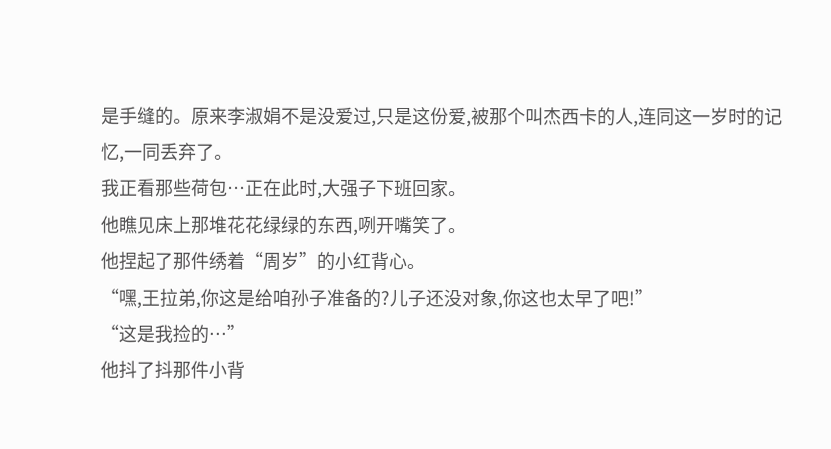是手缝的。原来李淑娟不是没爱过,只是这份爱,被那个叫杰西卡的人,连同这一岁时的记忆,一同丢弃了。
我正看那些荷包…正在此时,大强子下班回家。
他瞧见床上那堆花花绿绿的东西,咧开嘴笑了。
他捏起了那件绣着“周岁”的小红背心。
“嘿,王拉弟,你这是给咱孙子准备的?儿子还没对象,你这也太早了吧!”
“这是我捡的…”
他抖了抖那件小背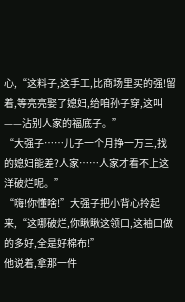心,“这料子,这手工,比商场里买的强!留着,等亮亮娶了媳妇,给咱孙子穿,这叫——沾别人家的福底子。”
“大强子……儿子一个月挣一万三,找的媳妇能差?人家……人家才看不上这洋破烂呢。”
“嗨!你懂啥!”大强子把小背心拎起来,“这哪破烂,你瞅瞅这领口,这袖口做的多好,全是好棉布!”
他说着,拿那一件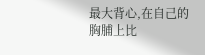最大背心,在自己的胸脯上比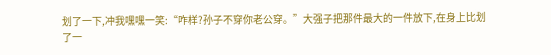划了一下,冲我嘿嘿一笑:“咋样?孙子不穿你老公穿。”大强子把那件最大的一件放下,在身上比划了一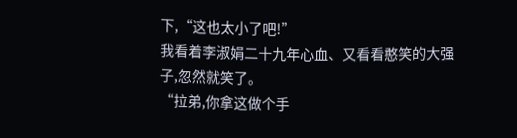下,“这也太小了吧!”
我看着李淑娟二十九年心血、又看看憨笑的大强子,忽然就笑了。
“拉弟,你拿这做个手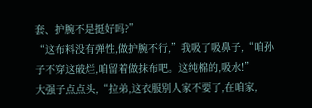套、护腕不是挺好吗?”
“这布料没有弹性,做护腕不行,”我吸了吸鼻子,“咱孙子不穿这破烂,咱留着做抹布吧。这纯棉的,吸水!”
大强子点点头,“拉弟,这衣服别人家不要了,在咱家,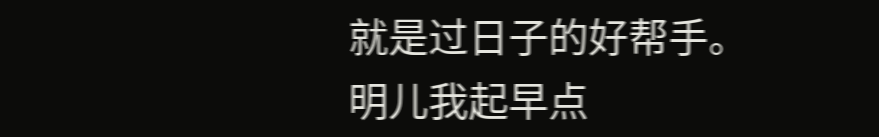就是过日子的好帮手。
明儿我起早点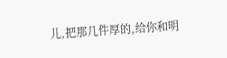儿,把那几件厚的,给你和明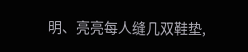明、亮亮每人缝几双鞋垫,